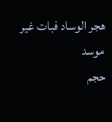هجر الوساد فبات غير موسد
حجم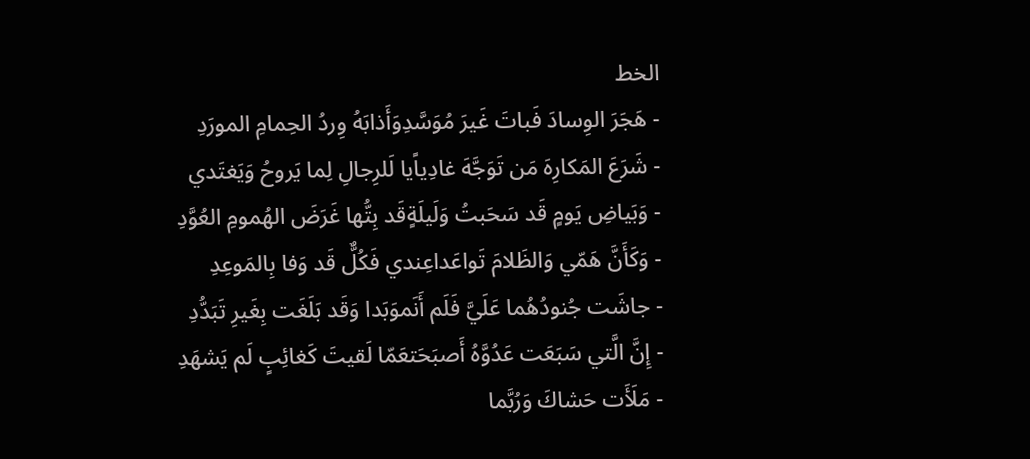الخط
- هَجَرَ الوِسادَ فَباتَ غَيرَ مُوَسَّدِوَأَذابَهُ وِردُ الحِمامِ المورَدِ
- شَرَعَ المَكارِهَ مَن تَوَجَّهَ غادِياًيا لَلرِجالِ لِما يَروحُ وَيَغتَدي
- وَبَياضِ يَومٍ قَد سَحَبتُ وَلَيلَةٍقَد بِتُّها غَرَضَ الهُمومِ العُوَّدِ
- وَكَأَنَّ هَمّي وَالظَلامَ تَواعَداعِندي فَكُلٌّ قَد وَفا بِالمَوعِدِ
- جاشَت جُنودُهُما عَلَيَّ فَلَم أَنَموَبَدا وَقَد بَلَغَت بِغَيرِ تَبَدُّدِ
- إِنَّ الَّتي سَبَعَت عَدُوَّهُ أَصبَحَتعَمّا لَقيتَ كَغائِبٍ لَم يَشهَدِ
- مَلَأَت حَشاكَ وَرُبَّما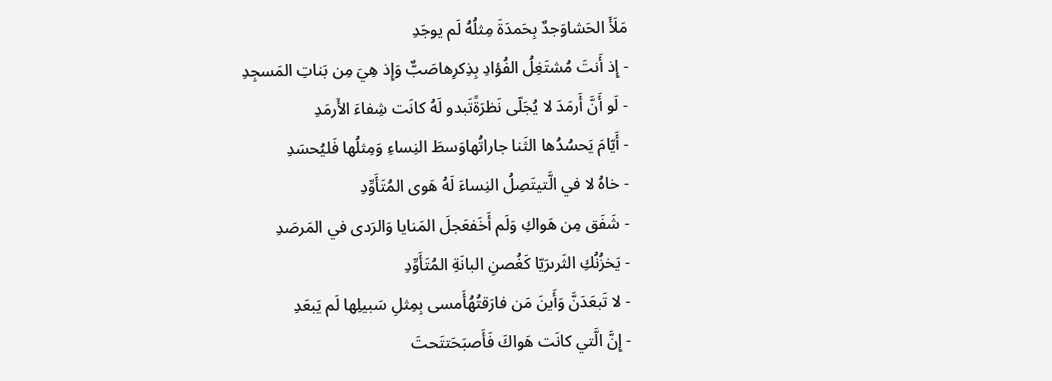مَلَأَ الحَشاوَجدٌ بِحَمدَةَ مِثلُهُ لَم يوجَدِ
- إِذ أَنتَ مُشتَغِلُ الفُؤادِ بِذِكرِهاصَبٌّ وَإِذ هِيَ مِن بَناتِ المَسجِدِ
- لَو أَنَّ أَرمَدَ لا يُجَلّى نَظرَةًتَبدو لَهُ كانَت شِفاءَ الأَرمَدِ
- أَيّامَ يَحسُدُها الثَنا جاراتُهاوَسطَ النِساءِ وَمِثلُها فَليُحسَدِ
- خاهُ لا في الَّتيتَصِلُ النِساءَ لَهُ هَوى المُتَأَوِّدِ
- شَفَق مِن هَواكِ وَلَم أَخَفعَجلَ المَنايا وَالرَدى في المَرصَدِ
- يَخزُنُكِ الثَرىرَيّا كَغُصنِ البانَةِ المُتَأَوِّدِ
- لا تَبعَدَنَّ وَأَينَ مَن فارَقتُهُأَمسى بِمِثلِ سَبيلِها لَم يَبعَدِ
- إِنَّ الَّتي كانَت هَواكَ فَأَصبَحَتتَحتَ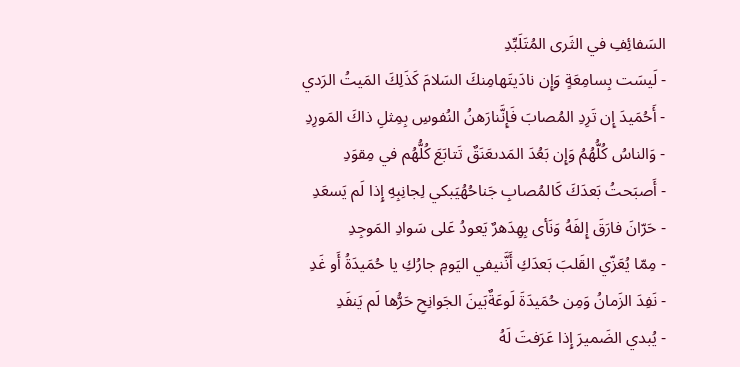السَفائِفِ في الثَرى المُتَلَبِّدِ
- لَيسَت بِسامِعَةٍ وَإِن نادَيتَهامِنكَ السَلامَ كَذَلِكَ المَيتُ الرَدي
- أَحُمَيدَ إِن تَرِدِ المُصابَ فَإِنَّنارَهنُ النُفوسِ بِمِثلِ ذاكَ المَورِدِ
- وَالناسُ كُلُّهُمُ وَإِن بَعُدَ المَدىعَنَقٌ تَتابَعَ كُلُّهُم في مِقوَدِ
- أَصبَحتُ بَعدَكَ كَالمُصابِ جَناحُهُيَبكي لِجانِبِهِ إِذا لَم يَسعَدِ
- حَرّانَ فارَقَ إِلفَهُ وَنَأى بِهِدَهرٌ يَعودُ عَلى سَوادِ المَوجِدِ
- مِمّا يُعَزّي القَلبَ بَعدَكِ أَنَّنيفي اليَومِ جارُكِ يا حُمَيدَةُ أَو غَدِ
- نَفِدَ الزَمانُ وَمِن حُمَيدَةَ لَوعَةٌبَينَ الجَوانِحِ حَرُّها لَم يَنفَدِ
- يُبدي الضَميرَ إِذا عَرَفتَ لَهُ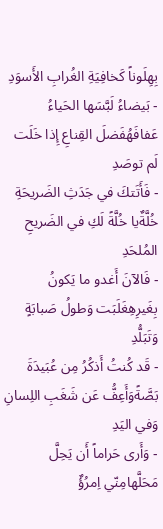بِهِلَوناً كَخافِيَةِ الغُرابِ الأَسوَدِ
- بَيضاءُ لَبَّسَها الحَياءُ عَفافَهُفَضلَ القِناعِ إِذا خَلَت لَم توصَدِ
- فَأَتَتكَ في جَدَثِ الضَريحَةِ خُلَّةٌيا خُلَّةً لَكِ في الضَريحِ المُلحَدِ
- فَالآنَ أَغدو ما يَكونُ بِغَيرِهِغَلَبَت وَطولُ صَبابَةٍ وَتَبَلُّدِ
- قَد كُنتُ أَذكُرُ مِن عُبَيدَةَ بَصَّةًوَأَعِفُّ عَن شَغَبِ اللِسانِ وَفي اليَدِ
- وَأَرى حَراماً أَن يَحِلَّ مَحَلَّهامِنّي اِمرُؤٌ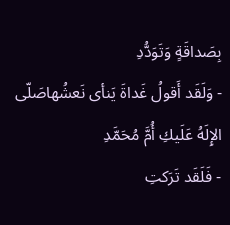بِصَداقَةٍ وَتَوَدُّدِ
- وَلَقَد أَقولُ غَداةَ يَنأى نَعشُهاصَلّى الإِلَهُ عَلَيكِ أُمَّ مُحَمَّدِ
- فَلَقَد تَرَكتِ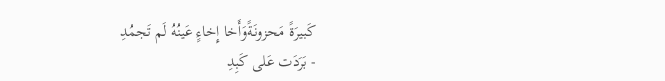كَبيرَةً مَحزونَةًوَأَخا إِخاءٍ عَينُهُ لَم تَجمُدِ
- بَرَدَت عَلى كَبِدِ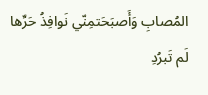المُصابِ وَأَصبَحَتمِنّي نَوافِذُ حَرِّها لَم تَبرُدِ